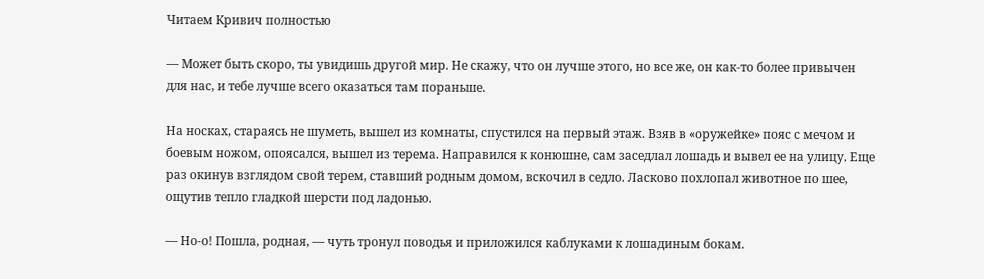Читаем Кривич полностью

— Может быть скоро, ты увидишь другой мир. Не скажу, что он лучше этого, но все же, он как-то более привычен для нас, и тебе лучше всего оказаться там пораньше.

На носках, стараясь не шуметь, вышел из комнаты, спустился на первый этаж. Взяв в «оружейке» пояс с мечом и боевым ножом, опоясался, вышел из терема. Направился к конюшне, сам заседлал лошадь и вывел ее на улицу. Еще раз окинув взглядом свой терем, ставший родным домом, вскочил в седло. Ласково похлопал животное по шее, ощутив тепло гладкой шерсти под ладонью.

— Но-о! Пошла, родная, — чуть тронул поводья и приложился каблуками к лошадиным бокам.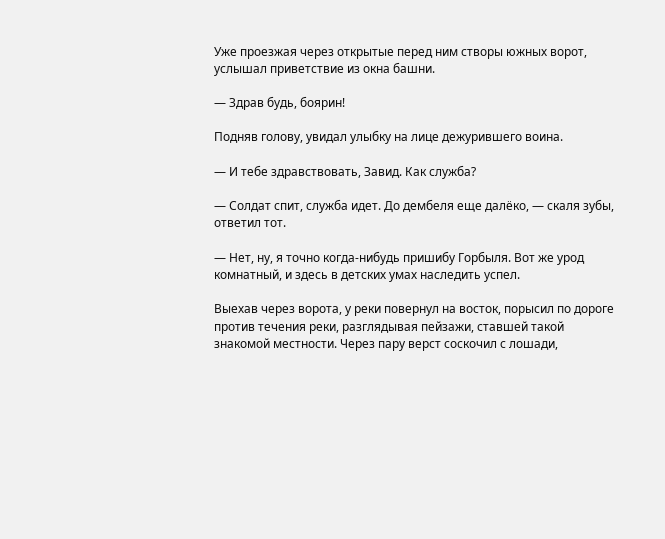Уже проезжая через открытые перед ним створы южных ворот, услышал приветствие из окна башни.

— Здрав будь, боярин!

Подняв голову, увидал улыбку на лице дежурившего воина.

— И тебе здравствовать, Завид. Как служба?

— Солдат спит, служба идет. До дембеля еще далёко, — скаля зубы, ответил тот.

— Нет, ну, я точно когда-нибудь пришибу Горбыля. Вот же урод комнатный, и здесь в детских умах наследить успел.

Выехав через ворота, у реки повернул на восток, порысил по дороге против течения реки, разглядывая пейзажи, ставшей такой знакомой местности. Через пару верст соскочил с лошади,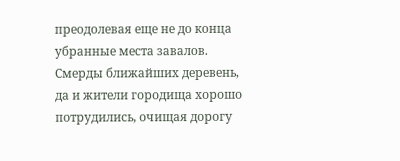преодолевая еще не до конца убранные места завалов. Смерды ближайших деревень, да и жители городища хорошо потрудились, очищая дорогу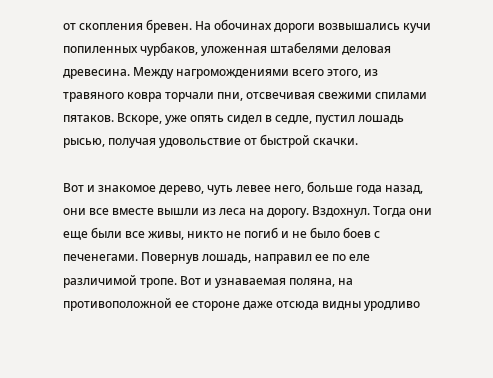от скопления бревен. На обочинах дороги возвышались кучи попиленных чурбаков, уложенная штабелями деловая древесина. Между нагромождениями всего этого, из травяного ковра торчали пни, отсвечивая свежими спилами пятаков. Вскоре, уже опять сидел в седле, пустил лошадь рысью, получая удовольствие от быстрой скачки.

Вот и знакомое дерево, чуть левее него, больше года назад, они все вместе вышли из леса на дорогу. Вздохнул. Тогда они еще были все живы, никто не погиб и не было боев с печенегами. Повернув лошадь, направил ее по еле различимой тропе. Вот и узнаваемая поляна, на противоположной ее стороне даже отсюда видны уродливо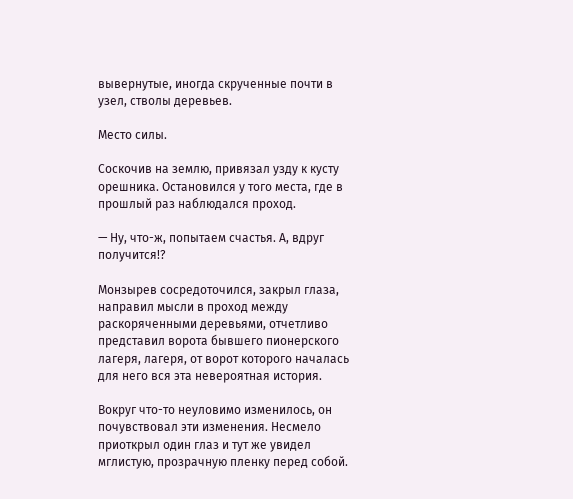вывернутые, иногда скрученные почти в узел, стволы деревьев.

Место силы.

Соскочив на землю, привязал узду к кусту орешника. Остановился у того места, где в прошлый раз наблюдался проход.

— Ну, что-ж, попытаем счастья. А, вдруг получится!?

Монзырев сосредоточился, закрыл глаза, направил мысли в проход между раскоряченными деревьями, отчетливо представил ворота бывшего пионерского лагеря, лагеря, от ворот которого началась для него вся эта невероятная история.

Вокруг что-то неуловимо изменилось, он почувствовал эти изменения. Несмело приоткрыл один глаз и тут же увидел мглистую, прозрачную пленку перед собой.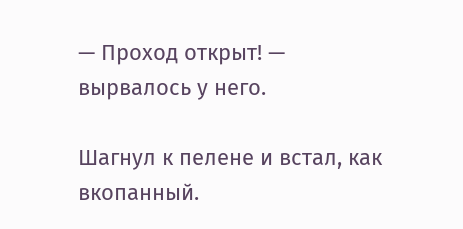— Проход открыт! — вырвалось у него.

Шагнул к пелене и встал, как вкопанный.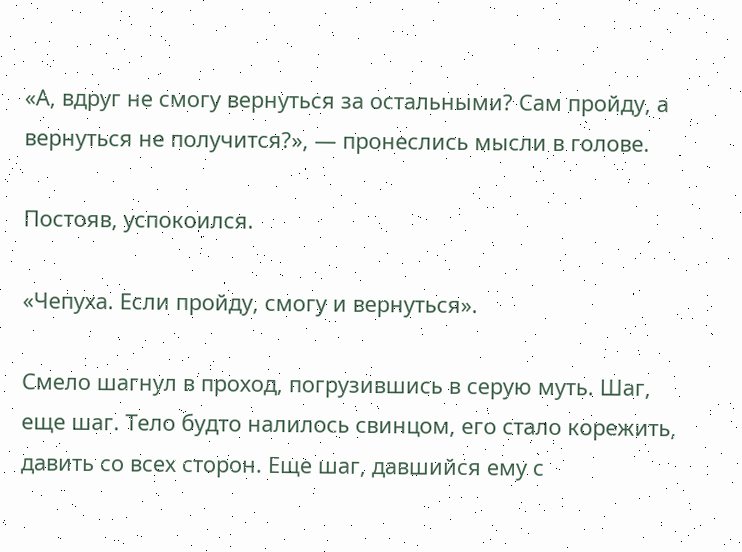«А, вдруг не смогу вернуться за остальными? Сам пройду, а вернуться не получится?», — пронеслись мысли в голове.

Постояв, успокоился.

«Чепуха. Если пройду, смогу и вернуться».

Смело шагнул в проход, погрузившись в серую муть. Шаг, еще шаг. Тело будто налилось свинцом, его стало корежить, давить со всех сторон. Еще шаг, давшийся ему с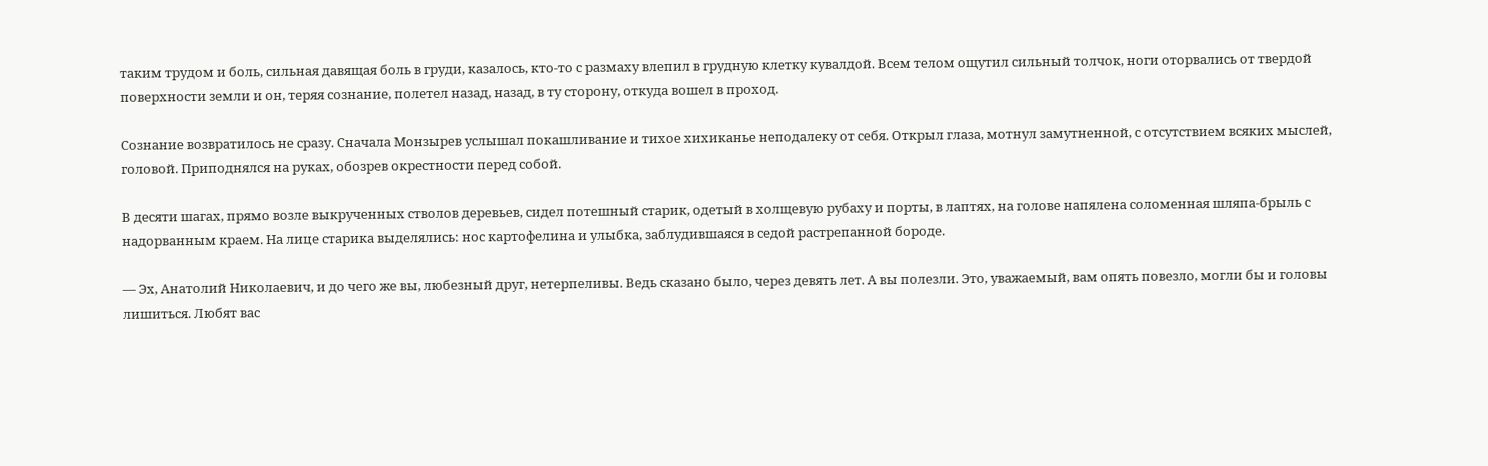таким трудом и боль, сильная давящая боль в груди, казалось, кто-то с размаху влепил в грудную клетку кувалдой. Всем телом ощутил сильный толчок, ноги оторвались от твердой поверхности земли и он, теряя сознание, полетел назад, назад, в ту сторону, откуда вошел в проход.

Сознание возвратилось не сразу. Сначала Монзырев услышал покашливание и тихое хихиканье неподалеку от себя. Открыл глаза, мотнул замутненной, с отсутствием всяких мыслей, головой. Приподнялся на руках, обозрев окрестности перед собой.

В десяти шагах, прямо возле выкрученных стволов деревьев, сидел потешный старик, одетый в холщевую рубаху и порты, в лаптях, на голове напялена соломенная шляпа-брыль с надорванным краем. На лице старика выделялись: нос картофелина и улыбка, заблудившаяся в седой растрепанной бороде.

— Эх, Анатолий Николаевич, и до чего же вы, любезный друг, нетерпеливы. Ведь сказано было, через девять лет. А вы полезли. Это, уважаемый, вам опять повезло, могли бы и головы лишиться. Любят вас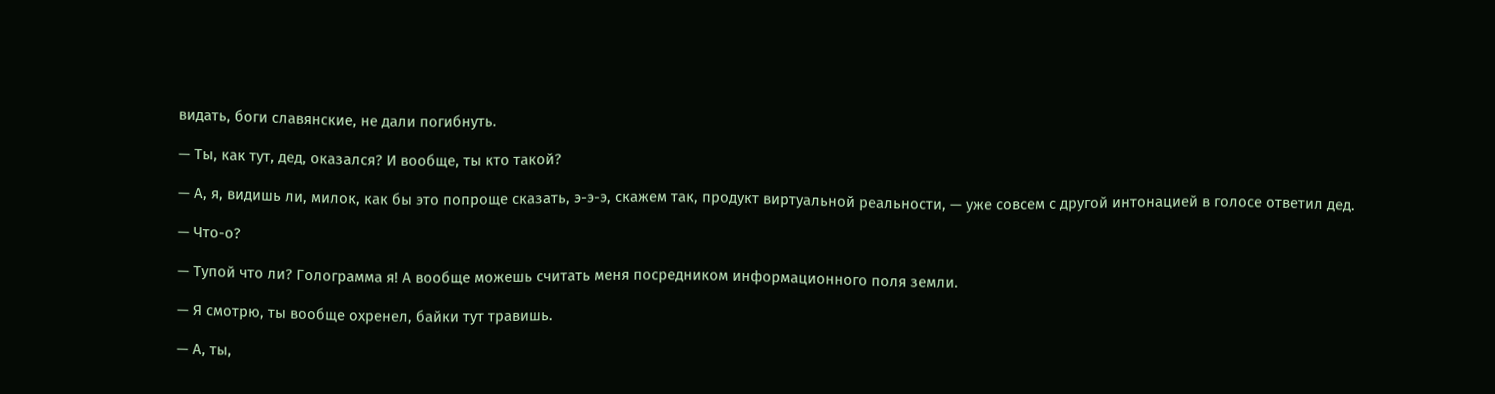видать, боги славянские, не дали погибнуть.

— Ты, как тут, дед, оказался? И вообще, ты кто такой?

— А, я, видишь ли, милок, как бы это попроще сказать, э-э-э, скажем так, продукт виртуальной реальности, — уже совсем с другой интонацией в голосе ответил дед.

— Что-о?

— Тупой что ли? Голограмма я! А вообще можешь считать меня посредником информационного поля земли.

— Я смотрю, ты вообще охренел, байки тут травишь.

— А, ты,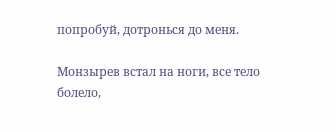попробуй, дотронься до меня.

Монзырев встал на ноги, все тело болело,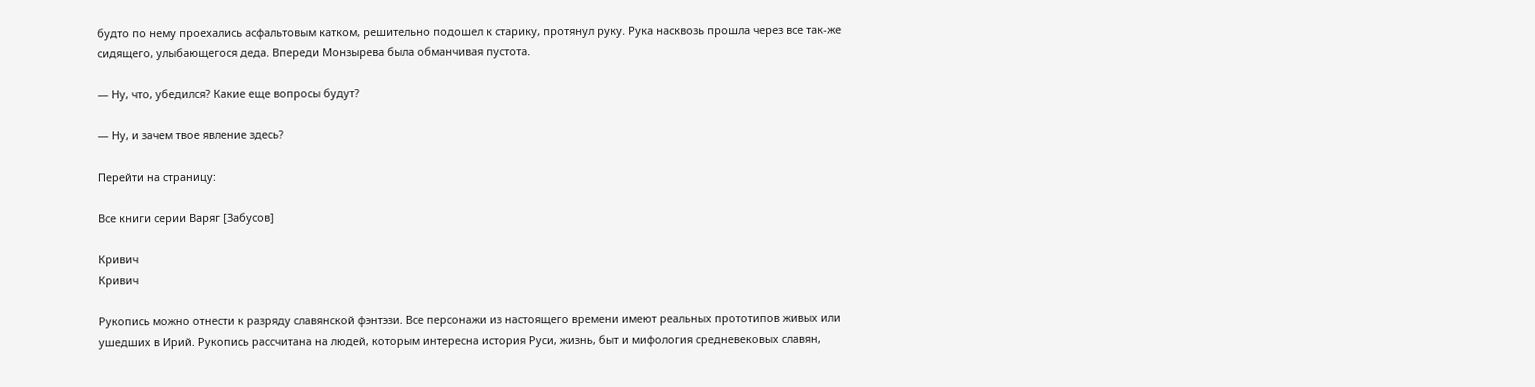будто по нему проехались асфальтовым катком, решительно подошел к старику, протянул руку. Рука насквозь прошла через все так-же сидящего, улыбающегося деда. Впереди Монзырева была обманчивая пустота.

— Ну, что, убедился? Какие еще вопросы будут?

— Ну, и зачем твое явление здесь?

Перейти на страницу:

Все книги серии Варяг [Забусов]

Кривич
Кривич

Рукопись можно отнести к разряду славянской фэнтэзи. Все персонажи из настоящего времени имеют реальных прототипов живых или ушедших в Ирий. Рукопись рассчитана на людей, которым интересна история Руси, жизнь, быт и мифология средневековых славян,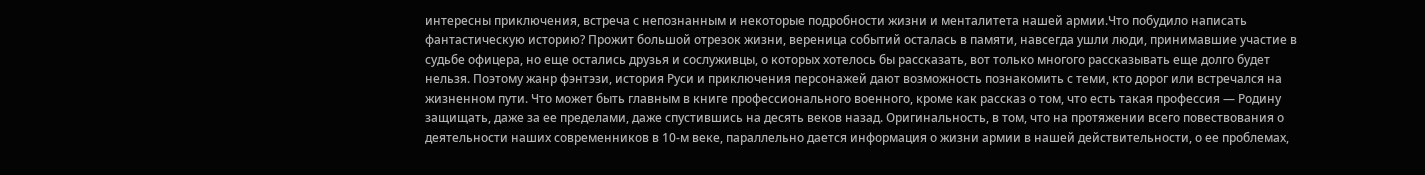интересны приключения, встреча с непознанным и некоторые подробности жизни и менталитета нашей армии.Что побудило написать фантастическую историю? Прожит большой отрезок жизни, вереница событий осталась в памяти, навсегда ушли люди, принимавшие участие в судьбе офицера, но еще остались друзья и сослуживцы, о которых хотелось бы рассказать, вот только многого рассказывать еще долго будет нельзя. Поэтому жанр фэнтэзи, история Руси и приключения персонажей дают возможность познакомить с теми, кто дорог или встречался на жизненном пути. Что может быть главным в книге профессионального военного, кроме как рассказ о том, что есть такая профессия — Родину защищать, даже за ее пределами, даже спустившись на десять веков назад. Оригинальность, в том, что на протяжении всего повествования о деятельности наших современников в 10-м веке, параллельно дается информация о жизни армии в нашей действительности, о ее проблемах,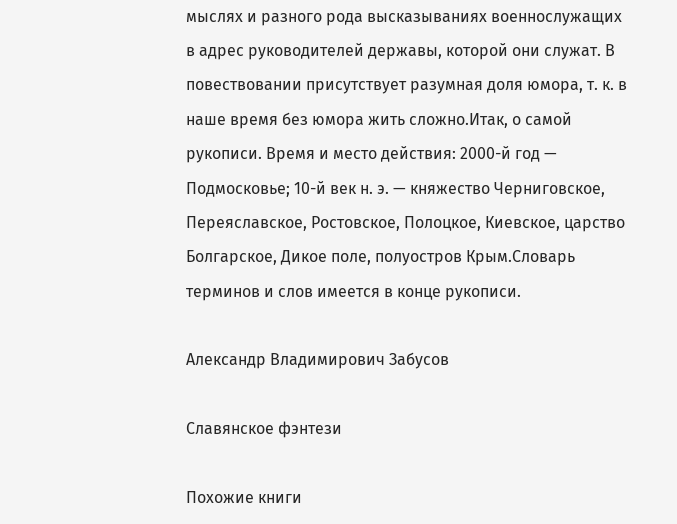мыслях и разного рода высказываниях военнослужащих в адрес руководителей державы, которой они служат. В повествовании присутствует разумная доля юмора, т. к. в наше время без юмора жить сложно.Итак, о самой рукописи. Время и место действия: 2000-й год — Подмосковье; 10-й век н. э. — княжество Черниговское, Переяславское, Ростовское, Полоцкое, Киевское, царство Болгарское, Дикое поле, полуостров Крым.Словарь терминов и слов имеется в конце рукописи.

Александр Владимирович Забусов

Славянское фэнтези

Похожие книги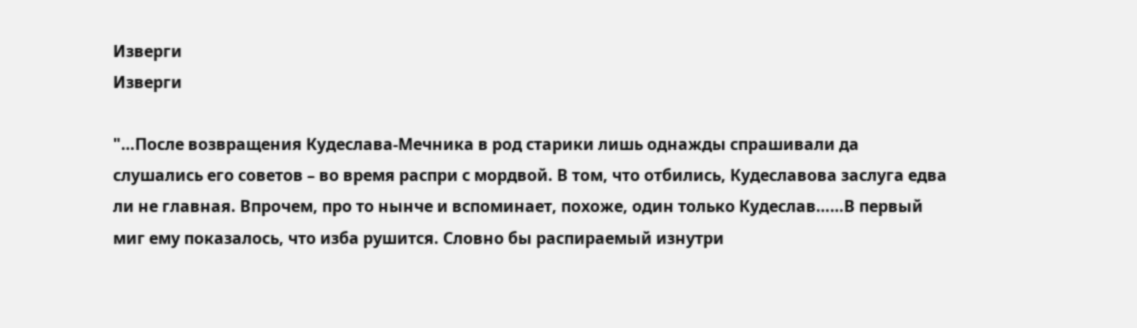Изверги
Изверги

"…После возвращения Кудеслава-Мечника в род старики лишь однажды спрашивали да слушались его советов – во время распри с мордвой. В том, что отбились, Кудеславова заслуга едва ли не главная. Впрочем, про то нынче и вспоминает, похоже, один только Кудеслав……В первый миг ему показалось, что изба рушится. Словно бы распираемый изнутри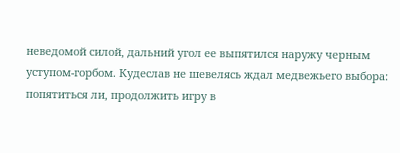неведомой силой, дальний угол ее выпятился наружу черным уступом-горбом. Кудеслав не шевелясь ждал медвежьего выбора: попятиться ли, продолжить игру в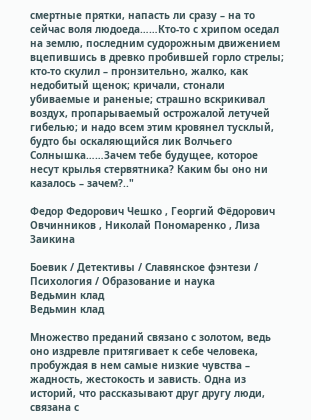смертные прятки, напасть ли сразу – на то сейчас воля людоеда……Кто-то с хрипом оседал на землю, последним судорожным движением вцепившись в древко пробившей горло стрелы; кто-то скулил – пронзительно, жалко, как недобитый щенок; кричали, стонали убиваемые и раненые; страшно вскрикивал воздух, пропарываемый острожалой летучей гибелью; и надо всем этим кровянел тусклый, будто бы оскаляющийся лик Волчьего Солнышка……Зачем тебе будущее, которое несут крылья стервятника? Каким бы оно ни казалось – зачем?.."

Федор Федорович Чешко , Георгий Фёдорович Овчинников , Николай Пономаренко , Лиза Заикина

Боевик / Детективы / Славянское фэнтези / Психология / Образование и наука
Ведьмин клад
Ведьмин клад

Множество преданий связано с золотом, ведь оно издревле притягивает к себе человека, пробуждая в нем самые низкие чувства – жадность, жестокость и зависть. Одна из историй, что рассказывают друг другу люди, связана с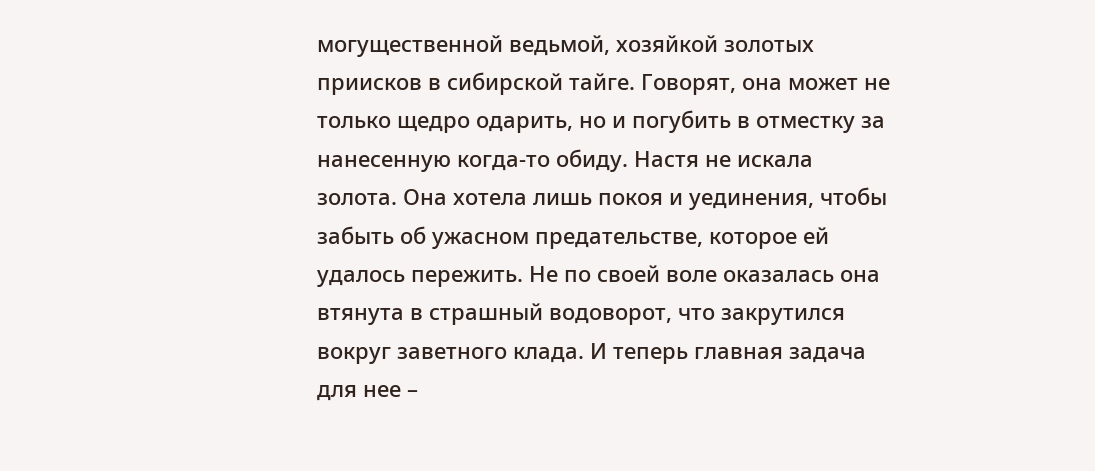могущественной ведьмой, хозяйкой золотых приисков в сибирской тайге. Говорят, она может не только щедро одарить, но и погубить в отместку за нанесенную когда-то обиду. Настя не искала золота. Она хотела лишь покоя и уединения, чтобы забыть об ужасном предательстве, которое ей удалось пережить. Не по своей воле оказалась она втянута в страшный водоворот, что закрутился вокруг заветного клада. И теперь главная задача для нее –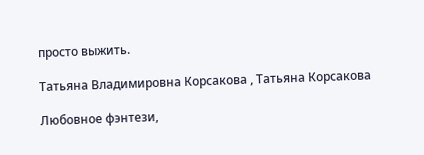просто выжить.

Татьяна Владимировна Корсакова , Татьяна Корсакова

Любовное фэнтези,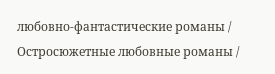любовно-фантастические романы / Остросюжетные любовные романы /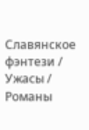Славянское фэнтези / Ужасы / Романы